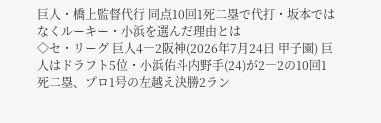巨人・橋上監督代行 同点10回1死二塁で代打・坂本ではなくルーキー・小浜を選んだ理由とは
◇セ・リーグ 巨人4―2阪神(2026年7月24日 甲子園) 巨人はドラフト5位・小浜佑斗内野手(24)が2―2の10回1死二塁、プロ1号の左越え決勝2ラン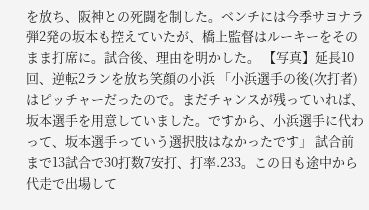を放ち、阪神との死闘を制した。ベンチには今季サヨナラ弾2発の坂本も控えていたが、橋上監督はルーキーをそのまま打席に。試合後、理由を明かした。 【写真】延長10回、逆転2ランを放ち笑顔の小浜 「小浜選手の後(次打者)はピッチャーだったので。まだチャンスが残っていれば、坂本選手を用意していました。ですから、小浜選手に代わって、坂本選手っていう選択肢はなかったです」 試合前まで13試合で30打数7安打、打率.233。この日も途中から代走で出場して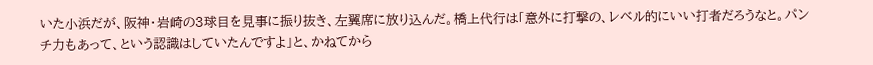いた小浜だが、阪神・岩崎の3球目を見事に振り抜き、左翼席に放り込んだ。橋上代行は「意外に打撃の、レベル的にいい打者だろうなと。パンチ力もあって、という認識はしていたんですよ」と、かねてから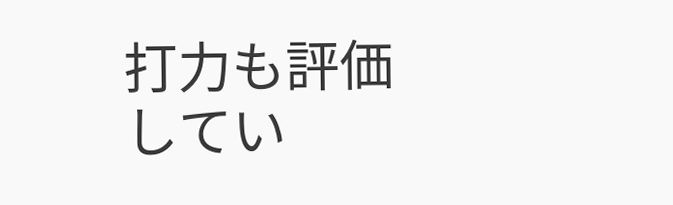打力も評価してい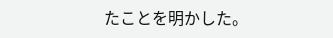たことを明かした。